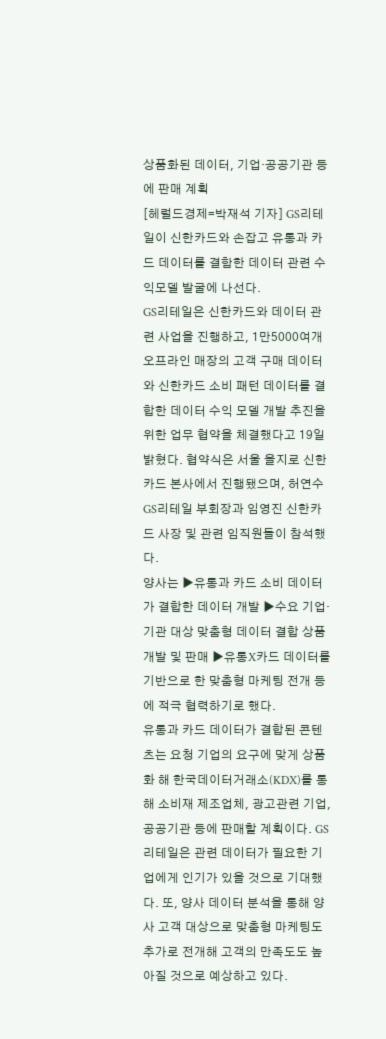상품화된 데이터, 기업·공공기관 등에 판매 계획
[헤럴드경제=박재석 기자] GS리테일이 신한카드와 손잡고 유통과 카드 데이터를 결함한 데이터 관련 수익모델 발굴에 나선다.
GS리테일은 신한카드와 데이터 관련 사업을 진행하고, 1만5000여개 오프라인 매장의 고객 구매 데이터와 신한카드 소비 패턴 데이터를 결합한 데이터 수익 모델 개발 추진을 위한 업무 협약을 체결했다고 19일 밝혔다. 협약식은 서울 을지로 신한카드 본사에서 진행됐으며, 허연수 GS리테일 부회장과 임영진 신한카드 사장 및 관련 임직원들이 참석했다.
양사는 ▶유통과 카드 소비 데이터가 결합한 데이터 개발 ▶수요 기업·기관 대상 맞춤형 데이터 결합 상품 개발 및 판매 ▶유통X카드 데이터를 기반으로 한 맞춤형 마케팅 전개 등에 적극 협력하기로 했다.
유통과 카드 데이터가 결합된 콘텐츠는 요청 기업의 요구에 맞게 상품화 해 한국데이터거래소(KDX)를 통해 소비재 제조업체, 광고관련 기업, 공공기관 등에 판매할 계획이다. GS리테일은 관련 데이터가 필요한 기업에게 인기가 있을 것으로 기대했다. 또, 양사 데이터 분석을 통해 양사 고객 대상으로 맞춤형 마케팅도 추가로 전개해 고객의 만족도도 높아질 것으로 예상하고 있다.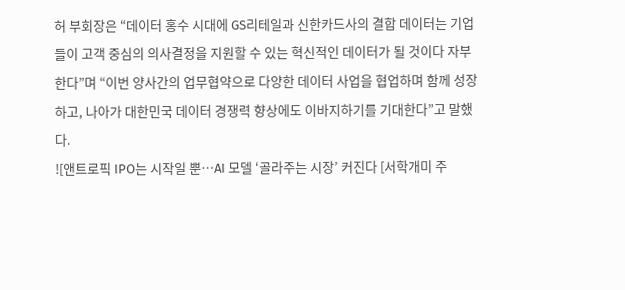허 부회장은 “데이터 홍수 시대에 GS리테일과 신한카드사의 결합 데이터는 기업들이 고객 중심의 의사결정을 지원할 수 있는 혁신적인 데이터가 될 것이다 자부한다”며 “이번 양사간의 업무협약으로 다양한 데이터 사업을 협업하며 함께 성장하고, 나아가 대한민국 데이터 경쟁력 향상에도 이바지하기를 기대한다”고 말했다.
![앤트로픽 IPO는 시작일 뿐…AI 모델 ‘골라주는 시장’ 커진다 [서학개미 주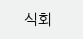식회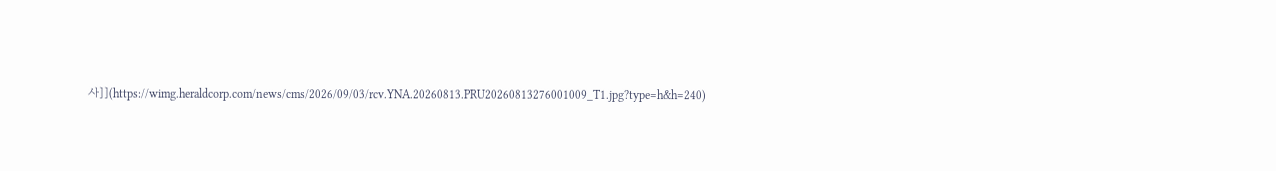사]](https://wimg.heraldcorp.com/news/cms/2026/09/03/rcv.YNA.20260813.PRU20260813276001009_T1.jpg?type=h&h=240)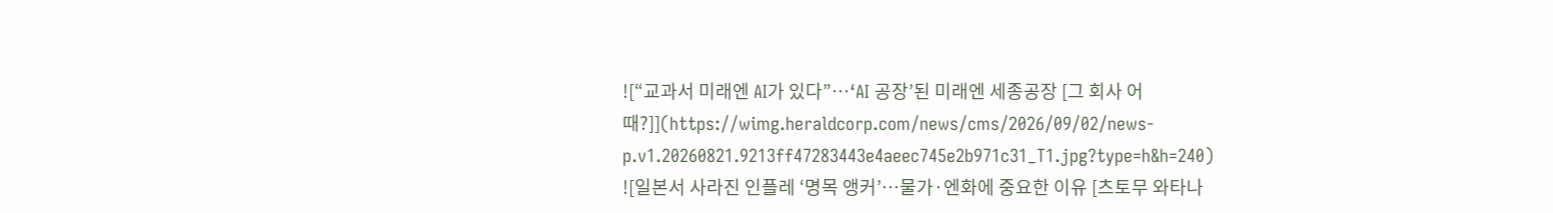![“교과서 미래엔 AI가 있다”…‘AI 공장’된 미래엔 세종공장 [그 회사 어때?]](https://wimg.heraldcorp.com/news/cms/2026/09/02/news-p.v1.20260821.9213ff47283443e4aeec745e2b971c31_T1.jpg?type=h&h=240)
![일본서 사라진 인플레 ‘명목 앵커’…물가·엔화에 중요한 이유 [츠토무 와타나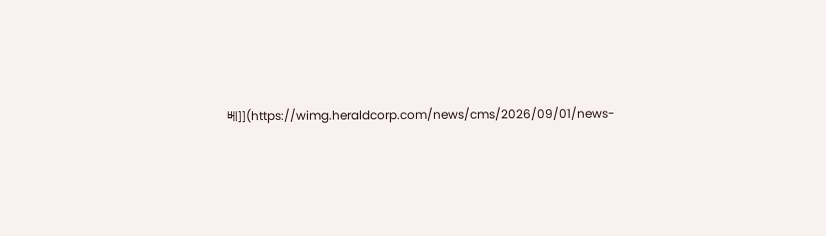베]](https://wimg.heraldcorp.com/news/cms/2026/09/01/news-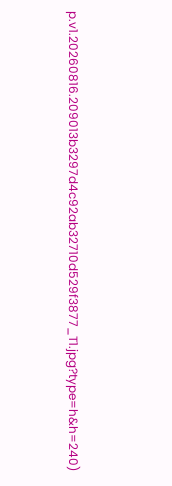p.v1.20260816.209013b3297d4c92ab32710d529f3877_T1.jpg?type=h&h=240)